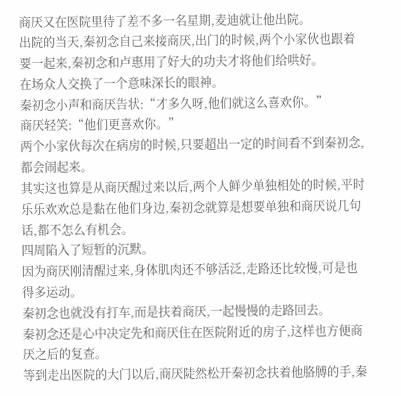商厌又在医院里待了差不多一名星期,麦迪就让他出院。
出院的当天,秦初念自己来接商厌,出门的时候,两个小家伙也跟着要一起来,秦初念和卢惠用了好大的功夫才将他们给哄好。
在场众人交换了一个意味深长的眼神。
秦初念小声和商厌告状:“才多久呀,他们就这么喜欢你。”
商厌轻笑:“他们更喜欢你。”
两个小家伙每次在病房的时候,只要超出一定的时间看不到秦初念,都会闹起来。
其实这也算是从商厌醒过来以后,两个人鲜少单独相处的时候,平时乐乐欢欢总是黏在他们身边,秦初念就算是想要单独和商厌说几句话,都不怎么有机会。
四周陷入了短暂的沉默。
因为商厌刚清醒过来,身体肌肉还不够活泛,走路还比较慢,可是也得多运动。
秦初念也就没有打车,而是扶着商厌,一起慢慢的走路回去。
秦初念还是心中决定先和商厌住在医院附近的房子,这样也方便商厌之后的复查。
等到走出医院的大门以后,商厌陡然松开秦初念扶着他胳膊的手,秦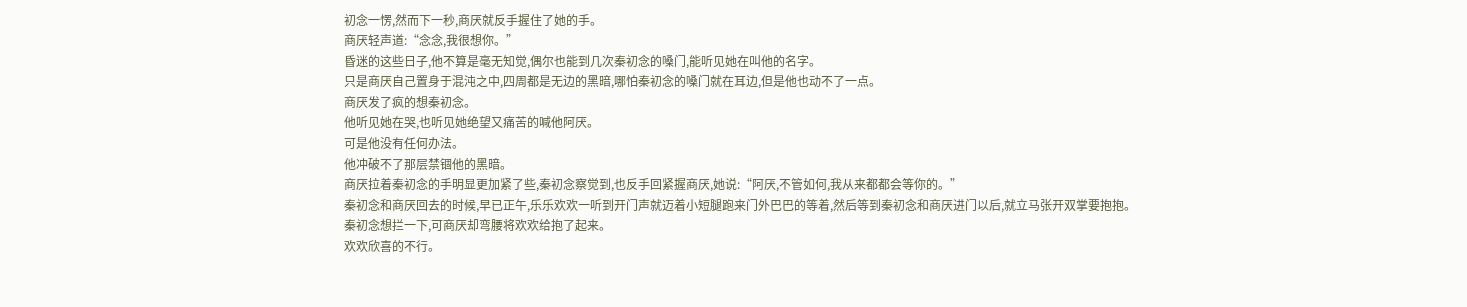初念一愣,然而下一秒,商厌就反手握住了她的手。
商厌轻声道:“念念,我很想你。”
昏迷的这些日子,他不算是毫无知觉,偶尔也能到几次秦初念的嗓门,能听见她在叫他的名字。
只是商厌自己置身于混沌之中,四周都是无边的黑暗,哪怕秦初念的嗓门就在耳边,但是他也动不了一点。
商厌发了疯的想秦初念。
他听见她在哭,也听见她绝望又痛苦的喊他阿厌。
可是他没有任何办法。
他冲破不了那层禁锢他的黑暗。
商厌拉着秦初念的手明显更加紧了些,秦初念察觉到,也反手回紧握商厌,她说:“阿厌,不管如何,我从来都都会等你的。”
秦初念和商厌回去的时候,早已正午,乐乐欢欢一听到开门声就迈着小短腿跑来门外巴巴的等着,然后等到秦初念和商厌进门以后,就立马张开双掌要抱抱。
秦初念想拦一下,可商厌却弯腰将欢欢给抱了起来。
欢欢欣喜的不行。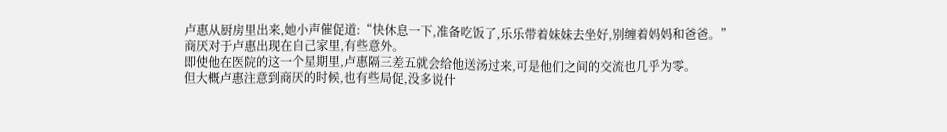卢惠从厨房里出来,她小声催促道:“快休息一下,准备吃饭了,乐乐带着妹妹去坐好,别缠着妈妈和爸爸。”
商厌对于卢惠出现在自己家里,有些意外。
即使他在医院的这一个星期里,卢惠隔三差五就会给他送汤过来,可是他们之间的交流也几乎为零。
但大概卢惠注意到商厌的时候,也有些局促,没多说什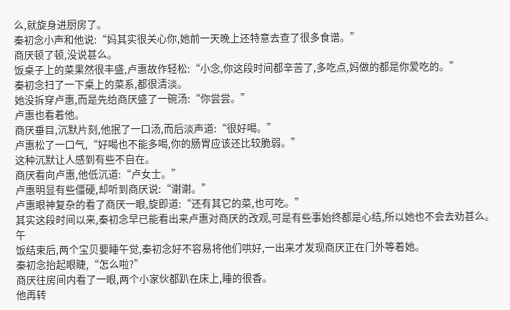么,就旋身进厨房了。
秦初念小声和他说:“妈其实很关心你,她前一天晚上还特意去查了很多食谱。”
商厌顿了顿,没说甚么。
饭桌子上的菜果然很丰盛,卢惠故作轻松:“小念,你这段时间都辛苦了,多吃点,妈做的都是你爱吃的。”
秦初念扫了一下桌上的菜系,都很清淡。
她没拆穿卢惠,而是先给商厌盛了一碗汤:“你尝尝。”
卢惠也看着他。
商厌垂目,沉默片刻,他抿了一口汤,而后淡声道:“很好喝。”
卢惠松了一口气,“好喝也不能多喝,你的肠胃应该还比较脆弱。”
这种沉默让人感到有些不自在。
商厌看向卢惠,他低沉道:“卢女士。”
卢惠明显有些僵硬,却听到商厌说:“谢谢。”
卢惠眼神复杂的看了商厌一眼,旋即道:“还有其它的菜,也可吃。”
其实这段时间以来,秦初念早已能看出来卢惠对商厌的改观,可是有些事始终都是心结,所以她也不会去劝甚么。
午
饭结束后,两个宝贝要睡午觉,秦初念好不容易将他们哄好,一出来才发现商厌正在门外等着她。
秦初念抬起眼睫,“怎么啦?”
商厌往房间内看了一眼,两个小家伙都趴在床上,睡的很香。
他再转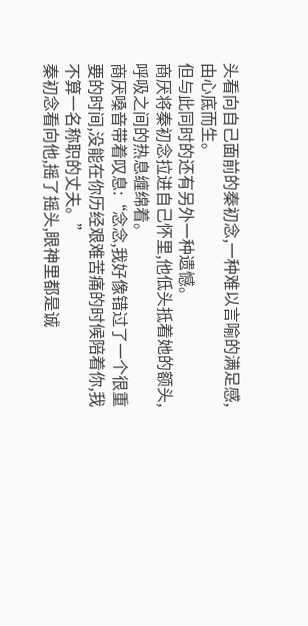头看向自己面前的秦初念,一种难以言喻的满足感,由心底而生。
但与此同时的还有另外一种遗憾。
商厌将秦初念拉进自己怀里,他低头抵着她的额头,呼吸之间的热息缠绵着。
商厌嗓音带着叹息:“念念,我好像错过了一个很重要的时间,没能在你历经艰难苦痛的时候陪着你,我不算一名称职的丈夫。”
秦初念看向他,摇了摇头,眼神里都是诚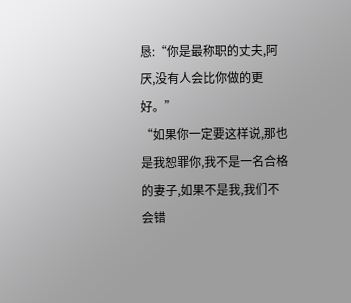恳:“你是最称职的丈夫,阿厌,没有人会比你做的更好。”
“如果你一定要这样说,那也是我恕罪你,我不是一名合格的妻子,如果不是我,我们不会错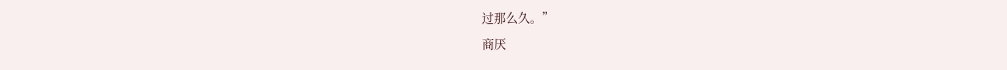过那么久。”
商厌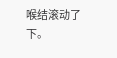喉结滚动了下。